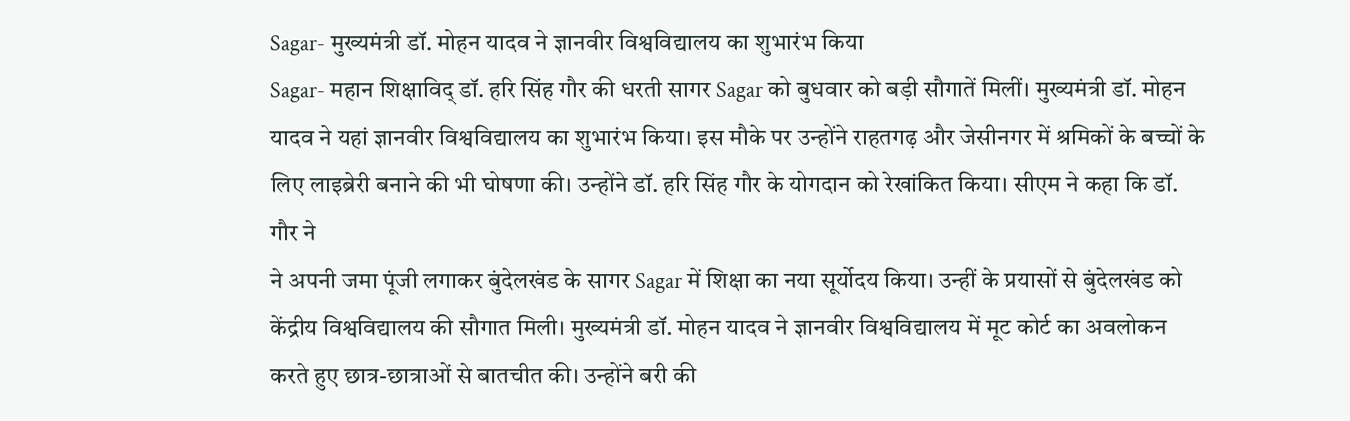Sagar- मुख्यमंत्री डॉ. मोहन यादव ने ज्ञानवीर विश्वविद्यालय का शुभारंभ किया
Sagar- महान शिक्षाविद् डॉ. हरि सिंह गौर की धरती सागर Sagar को बुधवार को बड़ी सौगातें मिलीं। मुख्यमंत्री डॉ. मोहन यादव ने यहां ज्ञानवीर विश्वविद्यालय का शुभारंभ किया। इस मौके पर उन्होंने राहतगढ़ और जेसीनगर में श्रमिकों के बच्चों के लिए लाइब्रेरी बनाने की भी घोषणा की। उन्होंने डॉ. हरि सिंह गौर के योगदान को रेखांकित किया। सीएम ने कहा कि डॉ. गौर ने
ने अपनी जमा पूंजी लगाकर बुंदेलखंड के सागर Sagar में शिक्षा का नया सूर्योदय किया। उन्हीं के प्रयासों से बुंदेलखंड को केंद्रीय विश्वविद्यालय की सौगात मिली। मुख्यमंत्री डॉ. मोहन यादव ने ज्ञानवीर विश्वविद्यालय में मूट कोर्ट का अवलोकन करते हुए छात्र-छात्राओं से बातचीत की। उन्होंने बरी की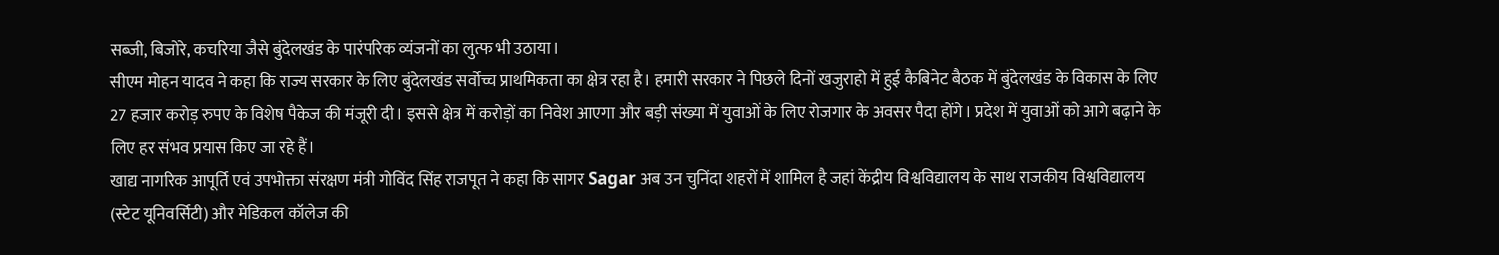सब्जी, बिजोरे, कचरिया जैसे बुंदेलखंड के पारंपरिक व्यंजनों का लुत्फ भी उठाया।
सीएम मोहन यादव ने कहा कि राज्य सरकार के लिए बुंदेलखंड सर्वोच्च प्राथमिकता का क्षेत्र रहा है। हमारी सरकार ने पिछले दिनों खजुराहो में हुई कैबिनेट बैठक में बुंदेलखंड के विकास के लिए 27 हजार करोड़ रुपए के विशेष पैकेज की मंजूरी दी। इससे क्षेत्र में करोड़ों का निवेश आएगा और बड़ी संख्या में युवाओं के लिए रोजगार के अवसर पैदा होंगे। प्रदेश में युवाओं को आगे बढ़ाने के लिए हर संभव प्रयास किए जा रहे हैं।
खाद्य नागरिक आपूर्ति एवं उपभोक्ता संरक्षण मंत्री गोविंद सिंह राजपूत ने कहा कि सागर Sagar अब उन चुनिंदा शहरों में शामिल है जहां केंद्रीय विश्वविद्यालय के साथ राजकीय विश्वविद्यालय (स्टेट यूनिवर्सिटी) और मेडिकल कॉलेज की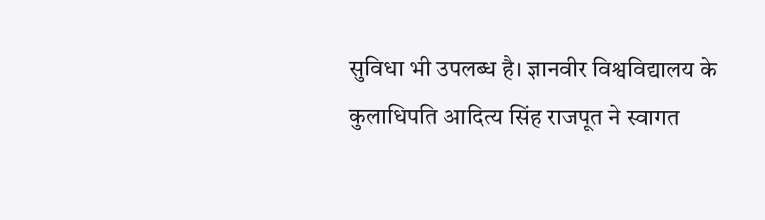सुविधा भी उपलब्ध है। ज्ञानवीर विश्वविद्यालय के कुलाधिपति आदित्य सिंह राजपूत ने स्वागत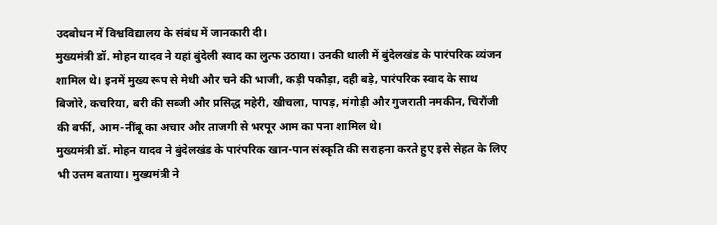उदबोधन में विश्वविद्यालय के संबंध में जानकारी दी।
मुख्यमंत्री डॉ. मोहन यादव ने यहां बुंदेली स्वाद का लुत्फ उठाया। उनकी थाली में बुंदेलखंड के पारंपरिक व्यंजन शामिल थे। इनमें मुख्य रूप से मेथी और चने की भाजी, कड़ी पकौड़ा, दही बड़े, पारंपरिक स्वाद के साथ बिजोरे, कचरिया, बरी की सब्जी और प्रसिद्ध महेरी, खीचला, पापड़, मंगोड़ी और गुजराती नमकीन, चिरौंजी की बर्फी, आम-नींबू का अचार और ताजगी से भरपूर आम का पना शामिल थे।
मुख्यमंत्री डॉ. मोहन यादव ने बुंदेलखंड के पारंपरिक खान-पान संस्कृति की सराहना करते हुए इसे सेहत के लिए भी उत्तम बताया। मुख्यमंत्री ने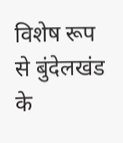विशेष रूप से बुंदेलखंड के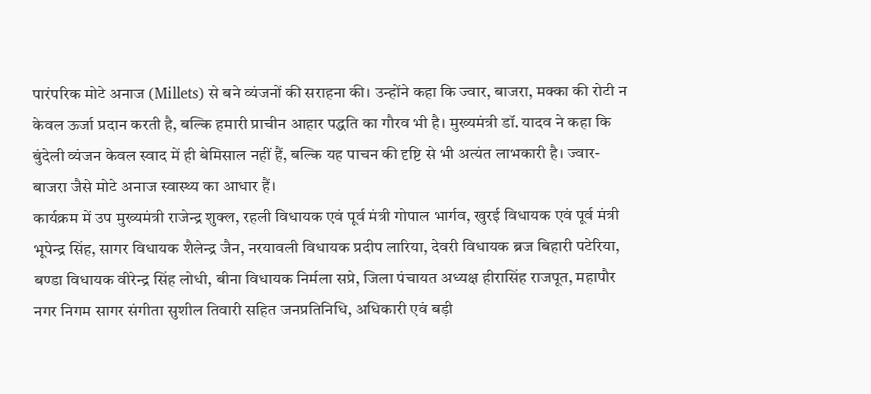पारंपरिक मोटे अनाज (Millets) से बने व्यंजनों की सराहना की। उन्होंने कहा कि ज्वार, बाजरा, मक्का की रोटी न केवल ऊर्जा प्रदान करती है, बल्कि हमारी प्राचीन आहार पद्धति का गौरव भी है। मुख्यमंत्री डॉ. यादव ने कहा कि बुंदेली व्यंजन केवल स्वाद में ही बेमिसाल नहीं हैं, बल्कि यह पाचन की दृष्टि से भी अत्यंत लाभकारी है। ज्वार-बाजरा जैसे मोटे अनाज स्वास्थ्य का आधार हैं।
कार्यक्रम में उप मुख्यमंत्री राजेन्द्र शुक्ल, रहली विधायक एवं पूर्व मंत्री गोपाल भार्गव, खुरई विधायक एवं पूर्व मंत्री भूपेन्द्र सिंह, सागर विधायक शैलेन्द्र जैन, नरयावली विधायक प्रदीप लारिया, देवरी विधायक ब्रज बिहारी पटेरिया, बण्डा विधायक वीरेन्द्र सिंह लोधी, बीना विधायक निर्मला सप्रे, जिला पंचायत अध्यक्ष हीरासिंह राजपूत, महापौर नगर निगम सागर संगीता सुशील तिवारी सहित जनप्रतिनिधि, अधिकारी एवं बड़ी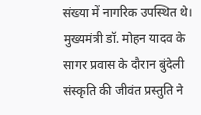संख्या में नागरिक उपस्थित थे।
मुख्यमंत्री डॉ. मोहन यादव के सागर प्रवास के दौरान बुंदेली संस्कृति की जीवंत प्रस्तुति ने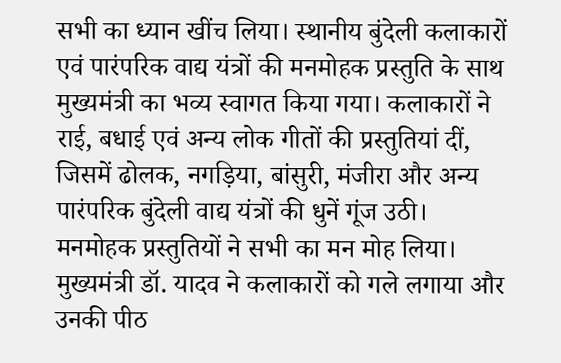सभी का ध्यान खींच लिया। स्थानीय बुंदेली कलाकारों एवं पारंपरिक वाद्य यंत्रों की मनमोहक प्रस्तुति के साथ मुख्यमंत्री का भव्य स्वागत किया गया। कलाकारों ने राई, बधाई एवं अन्य लोक गीतों की प्रस्तुतियां दीं, जिसमें ढोलक, नगड़िया, बांसुरी, मंजीरा और अन्य पारंपरिक बुंदेली वाद्य यंत्रों की धुनें गूंज उठी। मनमोहक प्रस्तुतियों ने सभी का मन मोह लिया। मुख्यमंत्री डॉ. यादव ने कलाकारों को गले लगाया और उनकी पीठ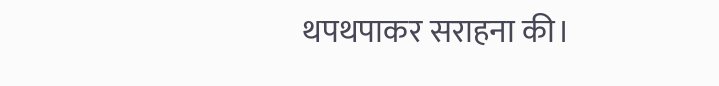थपथपाकर सराहना की।